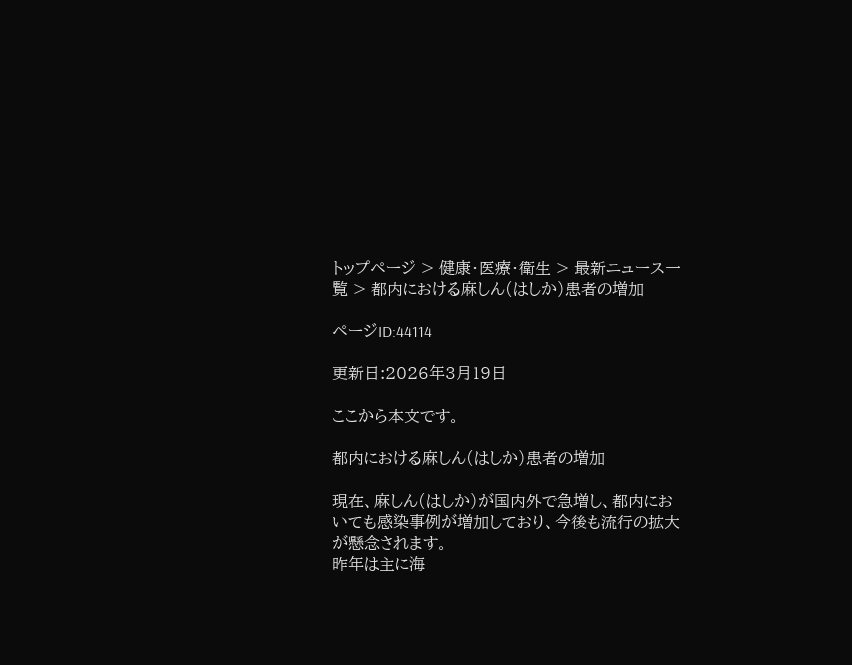トップページ > 健康・医療・衛生 > 最新ニュース一覧 > 都内における麻しん(はしか)患者の増加

ページID:44114

更新日:2026年3月19日

ここから本文です。

都内における麻しん(はしか)患者の増加

現在、麻しん(はしか)が国内外で急増し、都内においても感染事例が増加しており、今後も流行の拡大が懸念されます。
昨年は主に海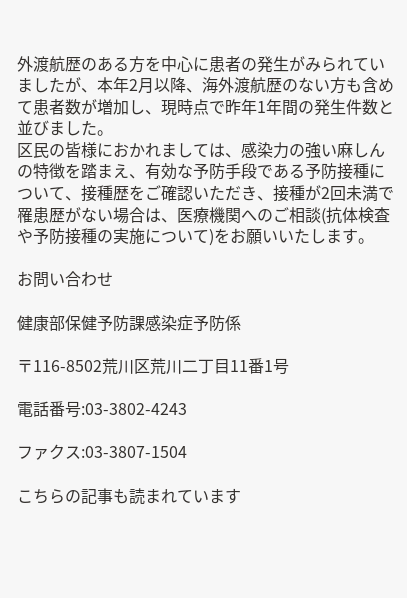外渡航歴のある方を中心に患者の発生がみられていましたが、本年2月以降、海外渡航歴のない方も含めて患者数が増加し、現時点で昨年1年間の発生件数と並びました。
区民の皆様におかれましては、感染力の強い麻しんの特徴を踏まえ、有効な予防手段である予防接種について、接種歴をご確認いただき、接種が2回未満で罹患歴がない場合は、医療機関へのご相談(抗体検査や予防接種の実施について)をお願いいたします。

お問い合わせ

健康部保健予防課感染症予防係

〒116-8502荒川区荒川二丁目11番1号

電話番号:03-3802-4243

ファクス:03-3807-1504

こちらの記事も読まれています